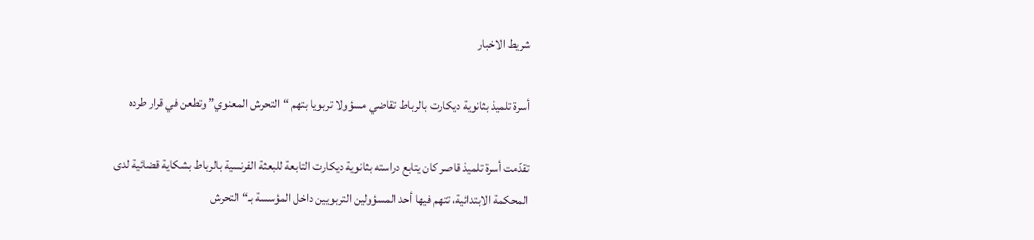شريط الاخبار

أسرة تلميذ بثانوية ديكارت بالرباط تقاضي مسؤولا تربويا بتهم “التحرش المعنوي” وتطعن في قرار طرده

تقدّمت أسرة تلميذ قاصر كان يتابع دراسته بثانوية ديكارت التابعة للبعثة الفرنسية بالرباط بشكاية قضائية لدى المحكمة الابتدائية، تتهم فيها أحد المسؤولين التربويين داخل المؤسسة بـ“التحرش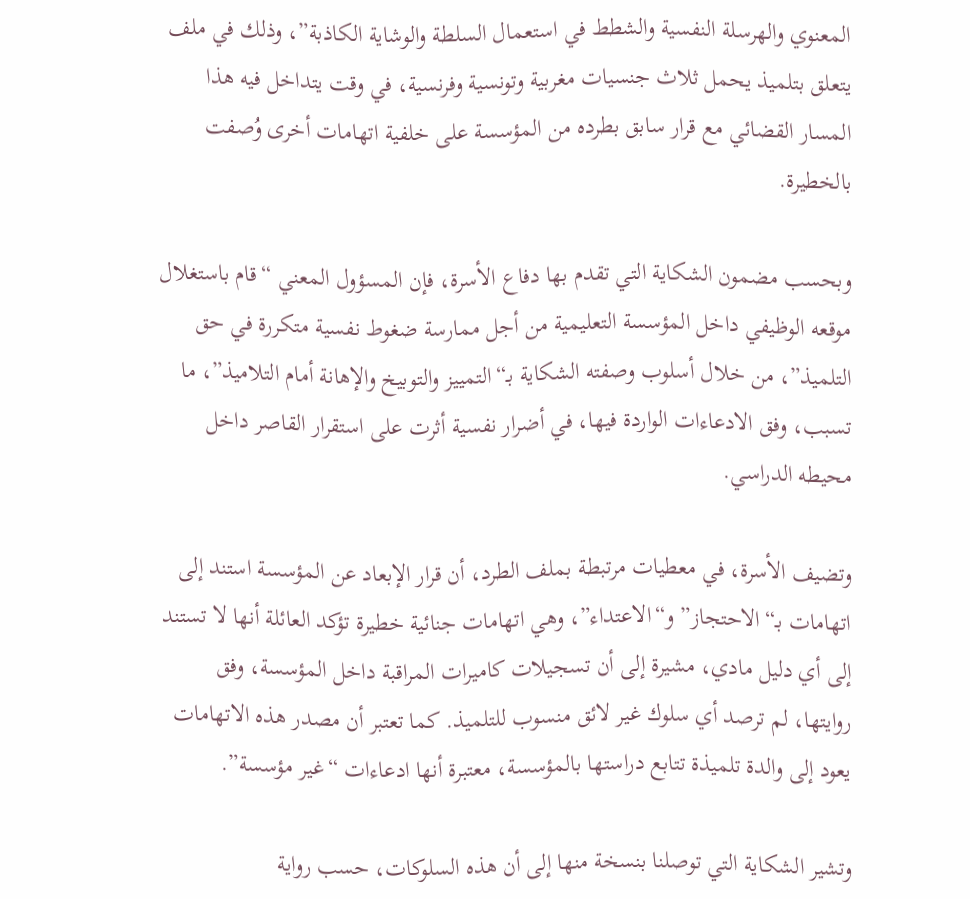المعنوي والهرسلة النفسية والشطط في استعمال السلطة والوشاية الكاذبة”، وذلك في ملف يتعلق بتلميذ يحمل ثلاث جنسيات مغربية وتونسية وفرنسية، في وقت يتداخل فيه هذا المسار القضائي مع قرار سابق بطرده من المؤسسة على خلفية اتهامات أخرى وُصفت بالخطيرة.

وبحسب مضمون الشكاية التي تقدم بها دفاع الأسرة، فإن المسؤول المعني “قام باستغلال موقعه الوظيفي داخل المؤسسة التعليمية من أجل ممارسة ضغوط نفسية متكررة في حق التلميذ”، من خلال أسلوب وصفته الشكاية بـ“التمييز والتوبيخ والإهانة أمام التلاميذ”، ما تسبب، وفق الادعاءات الواردة فيها، في أضرار نفسية أثرت على استقرار القاصر داخل محيطه الدراسي.

وتضيف الأسرة، في معطيات مرتبطة بملف الطرد، أن قرار الإبعاد عن المؤسسة استند إلى اتهامات بـ“الاحتجاز” و“الاعتداء”، وهي اتهامات جنائية خطيرة تؤكد العائلة أنها لا تستند إلى أي دليل مادي، مشيرة إلى أن تسجيلات كاميرات المراقبة داخل المؤسسة، وفق روايتها، لم ترصد أي سلوك غير لائق منسوب للتلميذ. كما تعتبر أن مصدر هذه الاتهامات يعود إلى والدة تلميذة تتابع دراستها بالمؤسسة، معتبرة أنها ادعاءات “غير مؤسسة”.

وتشير الشكاية التي توصلنا بنسخة منها إلى أن هذه السلوكات، حسب رواية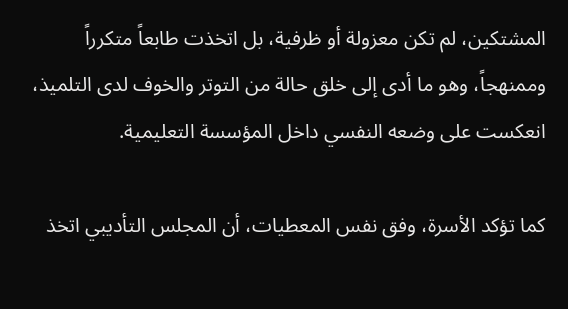المشتكين، لم تكن معزولة أو ظرفية، بل اتخذت طابعاً متكرراً وممنهجاً، وهو ما أدى إلى خلق حالة من التوتر والخوف لدى التلميذ، انعكست على وضعه النفسي داخل المؤسسة التعليمية.

كما تؤكد الأسرة، وفق نفس المعطيات، أن المجلس التأديبي اتخذ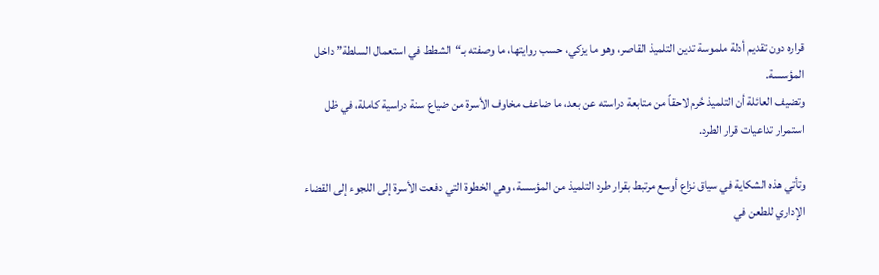قراره دون تقديم أدلة ملموسة تدين التلميذ القاصر، وهو ما يزكي، حسب روايتها، ما وصفته بـ“الشطط في استعمال السلطة” داخل المؤسسة.
وتضيف العائلة أن التلميذ حُرم لاحقاً من متابعة دراسته عن بعد، ما ضاعف مخاوف الأسرة من ضياع سنة دراسية كاملة، في ظل استمرار تداعيات قرار الطرد.

وتأتي هذه الشكاية في سياق نزاع أوسع مرتبط بقرار طرد التلميذ من المؤسسة، وهي الخطوة التي دفعت الأسرة إلى اللجوء إلى القضاء الإداري للطعن في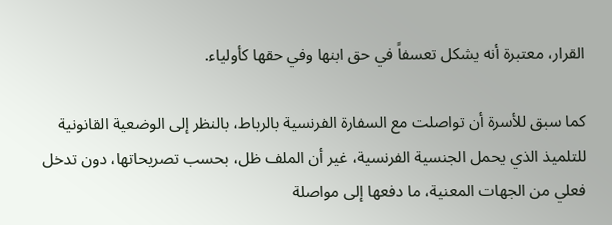القرار، معتبرة أنه يشكل تعسفاً في حق ابنها وفي حقها كأولياء.

كما سبق للأسرة أن تواصلت مع السفارة الفرنسية بالرباط، بالنظر إلى الوضعية القانونية للتلميذ الذي يحمل الجنسية الفرنسية، غير أن الملف ظل، بحسب تصريحاتها، دون تدخل فعلي من الجهات المعنية، ما دفعها إلى مواصلة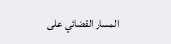المسار القضائي على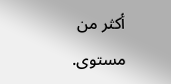أكثر من مستوى.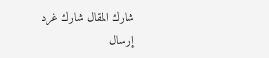شارك المقال شارك غرد إرسال